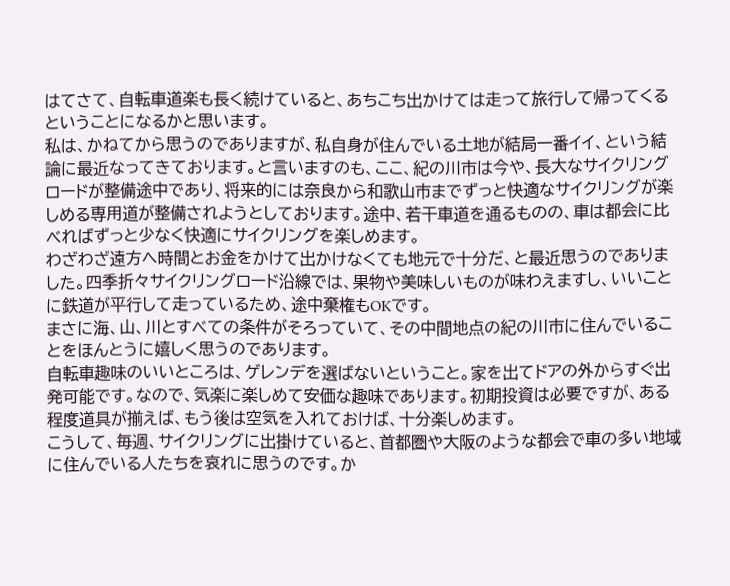はてさて、自転車道楽も長く続けていると、あちこち出かけては走って旅行して帰ってくるということになるかと思います。
私は、かねてから思うのでありますが、私自身が住んでいる土地が結局一番イイ、という結論に最近なってきております。と言いますのも、ここ、紀の川市は今や、長大なサイクリングロードが整備途中であり、将来的には奈良から和歌山市までずっと快適なサイクリングが楽しめる専用道が整備されようとしております。途中、若干車道を通るものの、車は都会に比べればずっと少なく快適にサイクリングを楽しめます。
わざわざ遠方へ時間とお金をかけて出かけなくても地元で十分だ、と最近思うのでありました。四季折々サイクリングロード沿線では、果物や美味しいものが味わえますし、いいことに鉄道が平行して走っているため、途中棄権もOKです。
まさに海、山、川とすべての条件がそろっていて、その中間地点の紀の川市に住んでいることをほんとうに嬉しく思うのであります。
自転車趣味のいいところは、ゲレンデを選ばないということ。家を出てドアの外からすぐ出発可能です。なので、気楽に楽しめて安価な趣味であります。初期投資は必要ですが、ある程度道具が揃えば、もう後は空気を入れておけば、十分楽しめます。
こうして、毎週、サイクリングに出掛けていると、首都圏や大阪のような都会で車の多い地域に住んでいる人たちを哀れに思うのです。か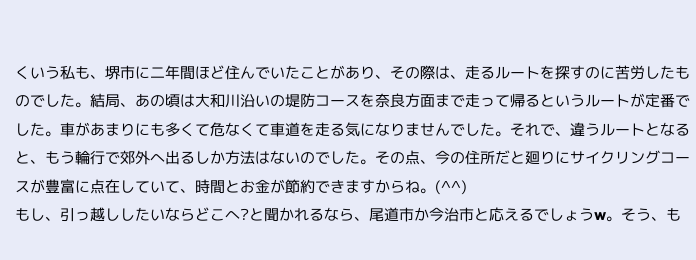くいう私も、堺市に二年間ほど住んでいたことがあり、その際は、走るルートを探すのに苦労したものでした。結局、あの頃は大和川沿いの堤防コースを奈良方面まで走って帰るというルートが定番でした。車があまりにも多くて危なくて車道を走る気になりませんでした。それで、違うルートとなると、もう輪行で郊外へ出るしか方法はないのでした。その点、今の住所だと廻りにサイクリングコースが豊富に点在していて、時間とお金が節約できますからね。(^^)
もし、引っ越ししたいならどこへ?と聞かれるなら、尾道市か今治市と応えるでしょうw。そう、も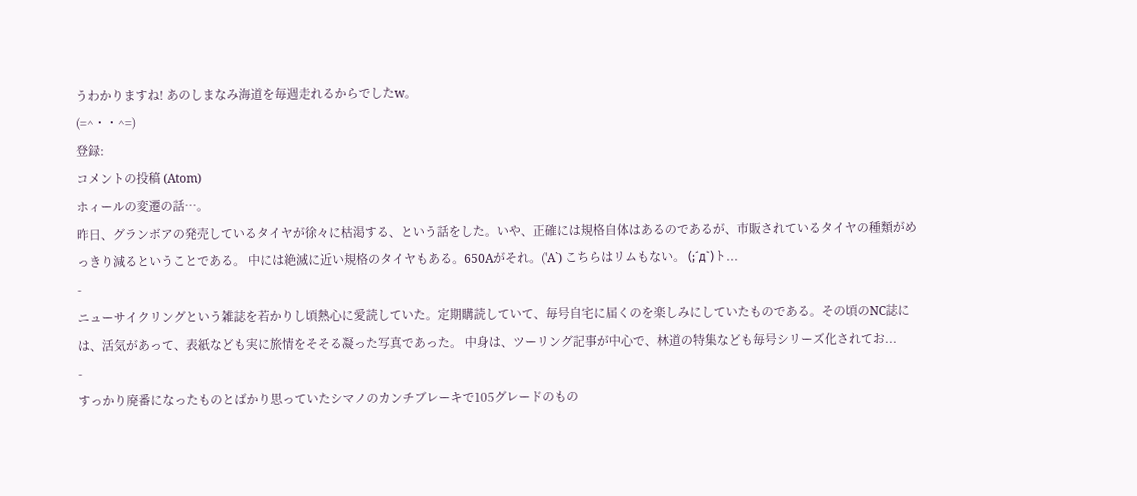うわかりますね! あのしまなみ海道を毎週走れるからでしたw。
(=^・・^=)
登録:
コメントの投稿 (Atom)
ホィールの変遷の話…。
昨日、グランボアの発売しているタイヤが徐々に枯渇する、という話をした。いや、正確には規格自体はあるのであるが、市販されているタイヤの種類がめっきり減るということである。 中には絶滅に近い規格のタイヤもある。650Aがそれ。('A`) こちらはリムもない。 (;´д`)ト...
-
ニューサイクリングという雑誌を若かりし頃熱心に愛読していた。定期購読していて、毎号自宅に届くのを楽しみにしていたものである。その頃のNC誌には、活気があって、表紙なども実に旅情をそそる凝った写真であった。 中身は、ツーリング記事が中心で、林道の特集なども毎号シリーズ化されてお...
-
すっかり廃番になったものとばかり思っていたシマノのカンチブレーキで105グレードのもの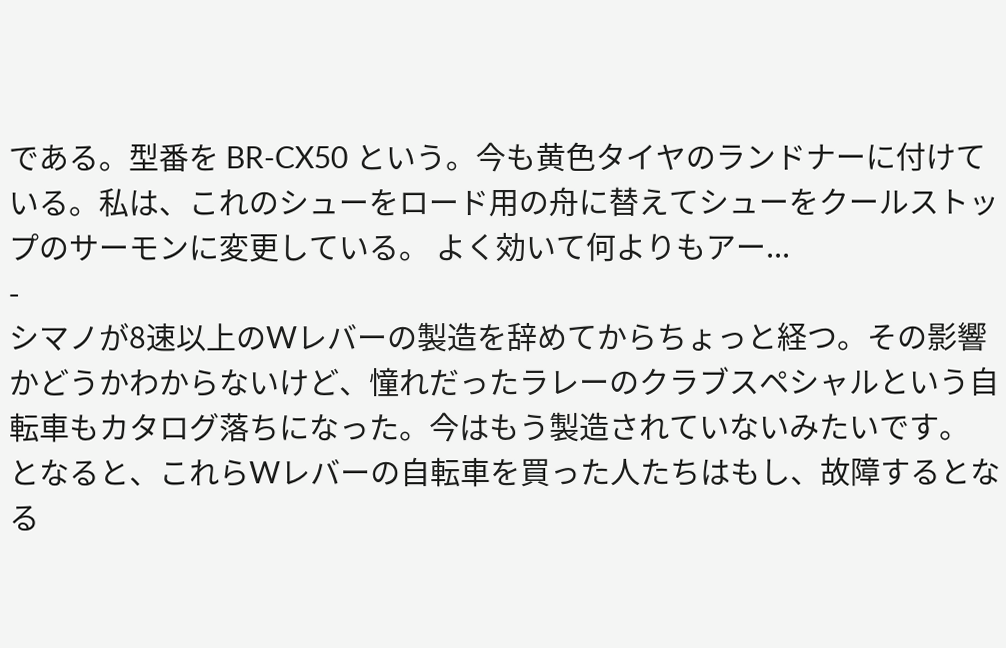である。型番を BR-CX50 という。今も黄色タイヤのランドナーに付けている。私は、これのシューをロード用の舟に替えてシューをクールストップのサーモンに変更している。 よく効いて何よりもアー...
-
シマノが8速以上のWレバーの製造を辞めてからちょっと経つ。その影響かどうかわからないけど、憧れだったラレーのクラブスペシャルという自転車もカタログ落ちになった。今はもう製造されていないみたいです。 となると、これらWレバーの自転車を買った人たちはもし、故障するとなる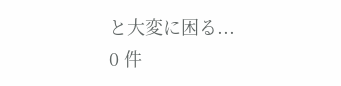と大変に困る...
0 件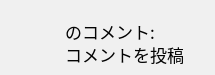のコメント:
コメントを投稿